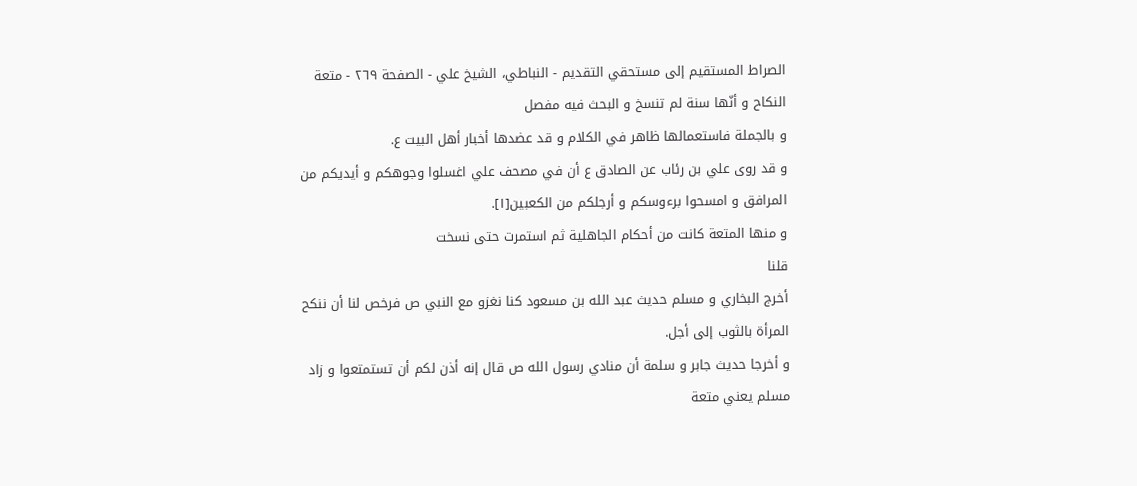الصراط المستقيم إلى مستحقي التقديم - النباطي، الشيخ علي - الصفحة ٢٦٩ - متعة النكاح و أنّها سنة لم تنسخ و البحث فيه مفصل
و بالجملة فاستعمالها ظاهر في الكلام و قد عضدها أخبار أهل البيت ع.
و قد روى علي بن رئاب عن الصادق ع أن في مصحف علي اغسلوا وجوهكم و أيديكم من المرافق و امسحوا برءوسكم و أرجلكم من الكعبين[١].
و منها المتعة كانت من أحكام الجاهلية ثم استمرت حتى نسخت
قلنا
أخرج البخاري و مسلم حديث عبد الله بن مسعود كنا نغزو مع النبي ص فرخص لنا أن ننكح المرأة بالثوب إلى أجل.
و أخرجا حديث جابر و سلمة أن منادي رسول الله ص قال إنه أذن لكم أن تستمتعوا و زاد مسلم يعني متعة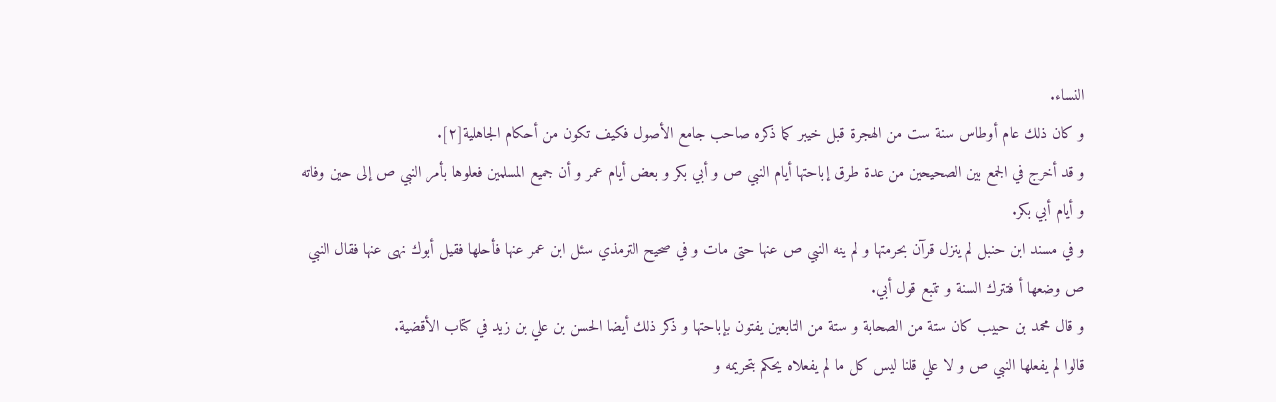النساء.
و كان ذلك عام أوطاس سنة ست من الهجرة قبل خيبر كما ذكره صاحب جامع الأصول فكيف تكون من أحكام الجاهلية[٢].
و قد أخرج في الجمع بين الصحيحين من عدة طرق إباحتها أيام النبي ص و أبي بكر و بعض أيام عمر و أن جميع المسلمين فعلوها بأمر النبي ص إلى حين وفاته و أيام أبي بكر.
و في مسند ابن حنبل لم ينزل قرآن بحرمتها و لم ينه النبي ص عنها حتى مات و في صحيح الترمذي سئل ابن عمر عنها فأحلها فقيل أبوك نهى عنها فقال النبي ص وضعها أ فتترك السنة و تتبع قول أبي.
و قال محمد بن حبيب كان ستة من الصحابة و ستة من التابعين يفتون بإباحتها و ذكر ذلك أيضا الحسن بن علي بن زيد في كتاب الأقضية.
قالوا لم يفعلها النبي ص و لا علي قلنا ليس كل ما لم يفعلاه يحكم بتحريمه و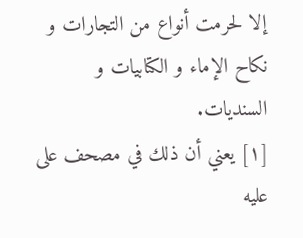إلا لحرمت أنواع من التجارات و نكاح الإماء و الكتابيات و السنديات.
[١] يعني أن ذلك في مصحف على عليه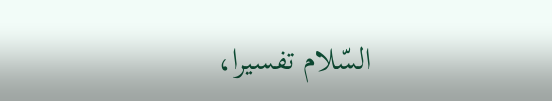السّلام تفسيرا،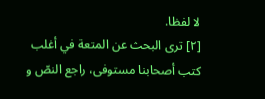لا لفظا.
[٢] ترى البحث عن المتعة في أغلب كتب أصحابنا مستوفى، راجع النصّ و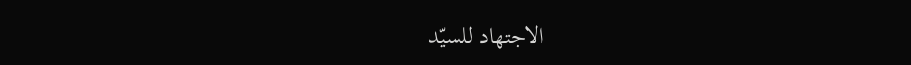الاجتهاد للسيّد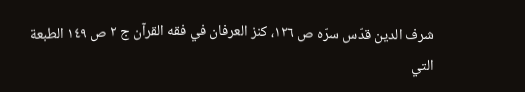شرف الدين قدّس سرّه ص ١٢٦، كنز العرفان في فقه القرآن ج ٢ ص ١٤٩ الطبعة التي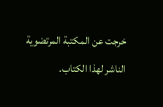خرجت عن المكتبة المرتضوية الناشر لهذا الكتاب.